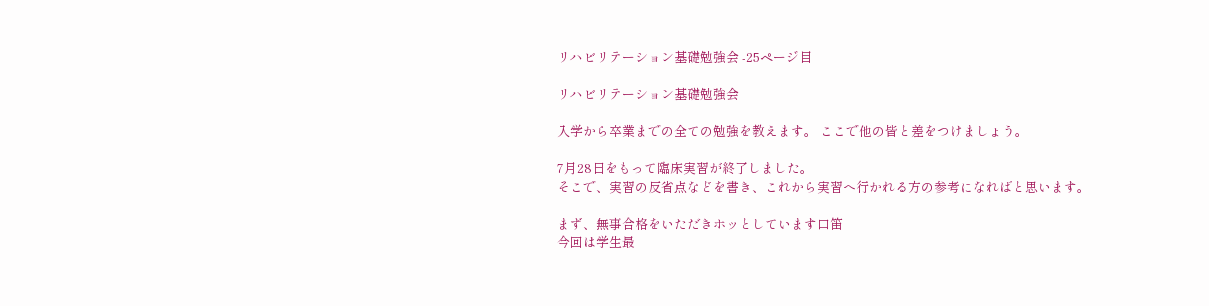リハビリテーション基礎勉強会 -25ページ目

リハビリテーション基礎勉強会

入学から卒業までの全ての勉強を教えます。 ここで他の皆と差をつけましょう。

7月28日をもって臨床実習が終了しました。
そこで、実習の反省点などを書き、これから実習へ行かれる方の参考になればと思います。

まず、無事合格をいただきホッとしています口笛
今回は学生最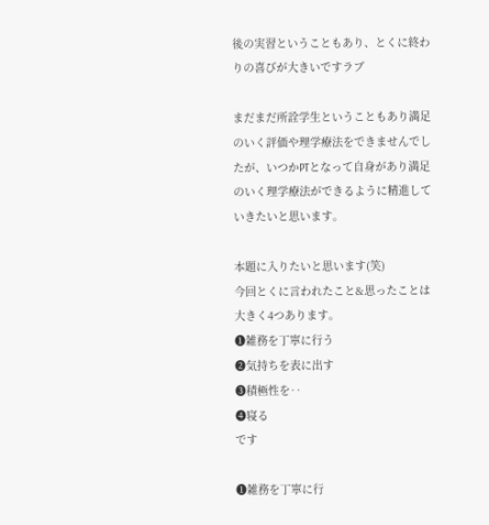後の実習ということもあり、とくに終わりの喜びが大きいですラブ

まだまだ所詮学生ということもあり満足のいく評価や理学療法をできませんでしたが、いつかPTとなって自身があり満足のいく理学療法ができるように精進していきたいと思います。

本題に入りたいと思います(笑)
今回とくに言われたこと&思ったことは大きく4つあります。
❶雑務を丁寧に行う
❷気持ちを表に出す
❸積極性を‥
❹寝る
です

❶雑務を丁寧に行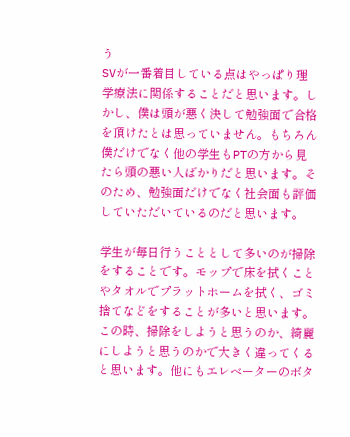う
SVが一番着目している点はやっぱり理学療法に関係することだと思います。しかし、僕は頭が悪く決して勉強面で合格を頂けたとは思っていません。もちろん僕だけでなく他の学生もPTの方から見たら頭の悪い人ばかりだと思います。そのため、勉強面だけでなく社会面も評価していただいているのだと思います。

学生が毎日行うこととして多いのが掃除をすることです。モップで床を拭くことやタオルでプラットホームを拭く、ゴミ捨てなどをすることが多いと思います。この時、掃除をしようと思うのか、綺麗にしようと思うのかで大きく違ってくると思います。他にもエレベーターのボタ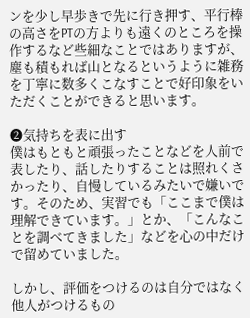ンを少し早歩きで先に行き押す、平行棒の高さをPTの方よりも遠くのところを操作するなど些細なことではありますが、塵も積もれば山となるというように雑務を丁寧に数多くこなすことで好印象をいただくことができると思います。

❷気持ちを表に出す
僕はもともと頑張ったことなどを人前で表したり、話したりすることは照れくさかったり、自慢しているみたいで嫌いです。そのため、実習でも「ここまで僕は理解できています。」とか、「こんなことを調べてきました」などを心の中だけで留めていました。

しかし、評価をつけるのは自分ではなく他人がつけるもの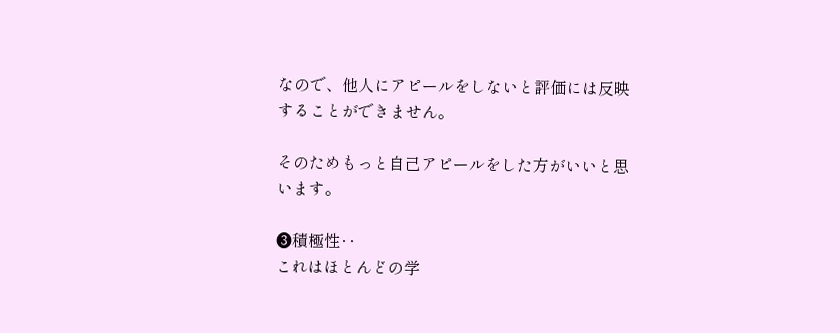なので、他人にアピールをしないと評価には反映することができません。

そのためもっと自己アピールをした方がいいと思います。

❸積極性‥
これはほとんどの学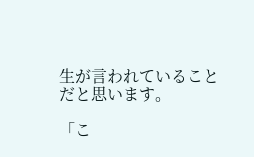生が言われていることだと思います。

「こ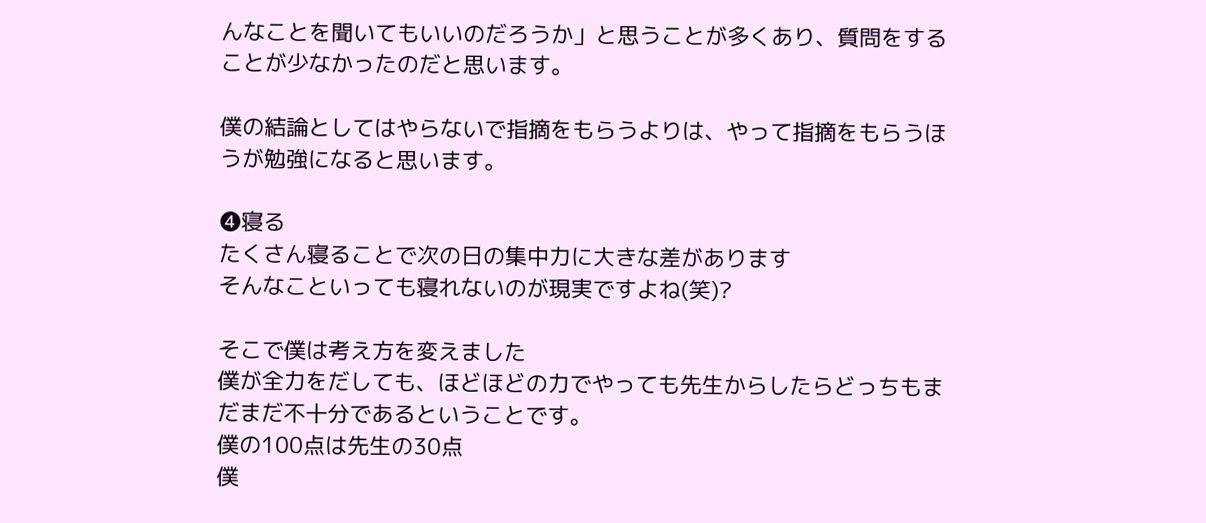んなことを聞いてもいいのだろうか」と思うことが多くあり、質問をすることが少なかったのだと思います。

僕の結論としてはやらないで指摘をもらうよりは、やって指摘をもらうほうが勉強になると思います。

❹寝る
たくさん寝ることで次の日の集中力に大きな差があります
そんなこといっても寝れないのが現実ですよね(笑)?

そこで僕は考え方を変えました
僕が全力をだしても、ほどほどの力でやっても先生からしたらどっちもまだまだ不十分であるということです。
僕の100点は先生の30点
僕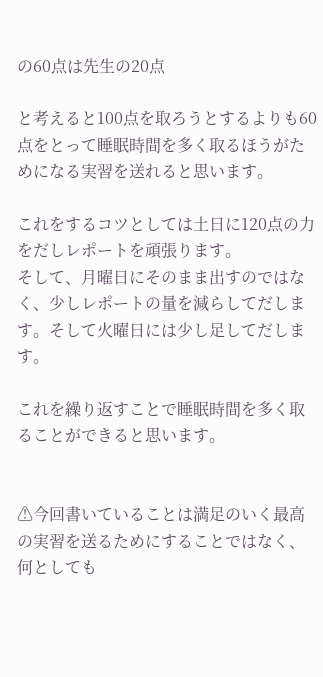の60点は先生の20点

と考えると100点を取ろうとするよりも60点をとって睡眠時間を多く取るほうがためになる実習を送れると思います。

これをするコツとしては土日に120点の力をだしレポートを頑張ります。
そして、月曜日にそのまま出すのではなく、少しレポートの量を減らしてだします。そして火曜日には少し足してだします。

これを繰り返すことで睡眠時間を多く取ることができると思います。


⚠今回書いていることは満足のいく最高の実習を送るためにすることではなく、何としても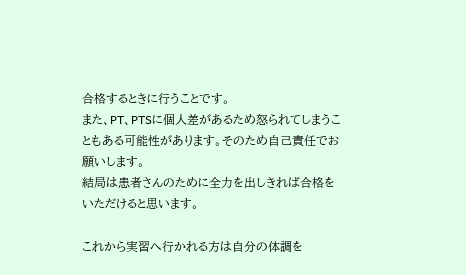合格するときに行うことです。
また、PT、PTSに個人差があるため怒られてしまうこともある可能性があります。そのため自己責任でお願いします。
結局は患者さんのために全力を出しきれば合格をいただけると思います。

これから実習へ行かれる方は自分の体調を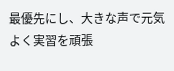最優先にし、大きな声で元気よく実習を頑張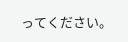ってください。